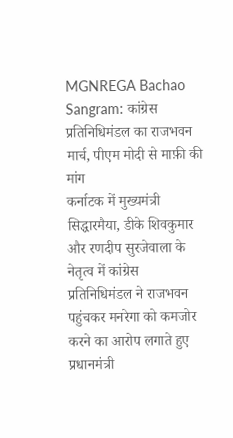MGNREGA Bachao Sangram: कांग्रेस प्रतिनिधिमंडल का राजभवन मार्च, पीएम मोदी से माफ़ी की मांग
कर्नाटक में मुख्यमंत्री सिद्धारमैया, डीके शिवकुमार और रणदीप सुरजेवाला के नेतृत्व में कांग्रेस प्रतिनिधिमंडल ने राजभवन पहुंचकर मनरेगा को कमजोर करने का आरोप लगाते हुए प्रधानमंत्री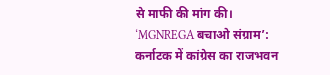से माफी की मांग की।
‘MGNREGA बचाओ संग्राम’: कर्नाटक में कांग्रेस का राजभवन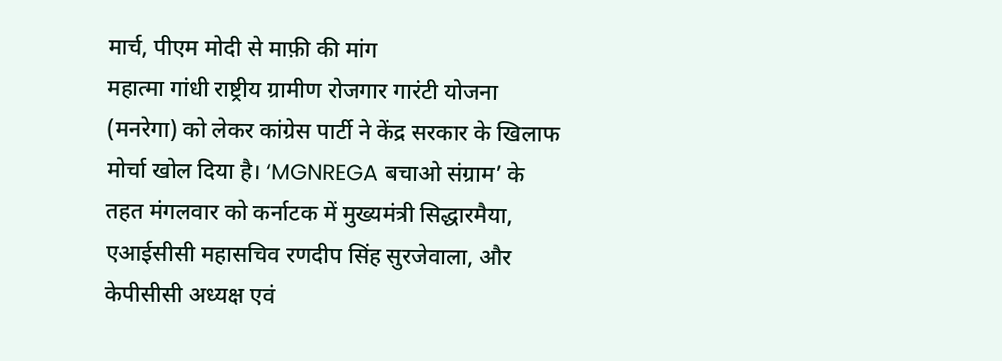मार्च, पीएम मोदी से माफ़ी की मांग
महात्मा गांधी राष्ट्रीय ग्रामीण रोजगार गारंटी योजना (मनरेगा) को लेकर कांग्रेस पार्टी ने केंद्र सरकार के खिलाफ मोर्चा खोल दिया है। ‘MGNREGA बचाओ संग्राम’ के तहत मंगलवार को कर्नाटक में मुख्यमंत्री सिद्धारमैया, एआईसीसी महासचिव रणदीप सिंह सुरजेवाला, और केपीसीसी अध्यक्ष एवं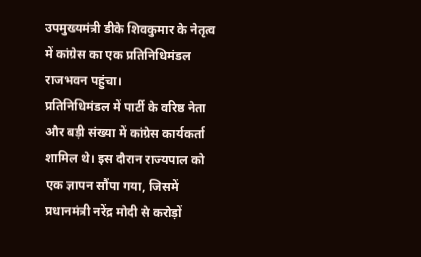उपमुख्यमंत्री डीके शिवकुमार के नेतृत्व में कांग्रेस का एक प्रतिनिधिमंडल राजभवन पहुंचा।
प्रतिनिधिमंडल में पार्टी के वरिष्ठ नेता और बड़ी संख्या में कांग्रेस कार्यकर्ता शामिल थे। इस दौरान राज्यपाल को एक ज्ञापन सौंपा गया, जिसमें प्रधानमंत्री नरेंद्र मोदी से करोड़ों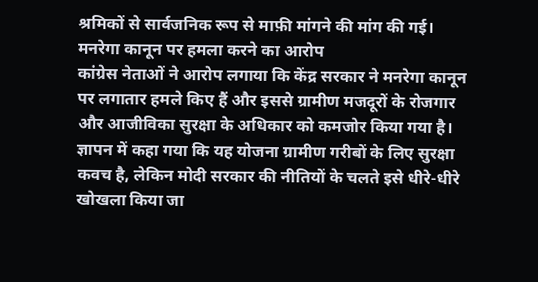श्रमिकों से सार्वजनिक रूप से माफ़ी मांगने की मांग की गई।
मनरेगा कानून पर हमला करने का आरोप
कांग्रेस नेताओं ने आरोप लगाया कि केंद्र सरकार ने मनरेगा कानून पर लगातार हमले किए हैं और इससे ग्रामीण मजदूरों के रोजगार और आजीविका सुरक्षा के अधिकार को कमजोर किया गया है। ज्ञापन में कहा गया कि यह योजना ग्रामीण गरीबों के लिए सुरक्षा कवच है, लेकिन मोदी सरकार की नीतियों के चलते इसे धीरे-धीरे खोखला किया जा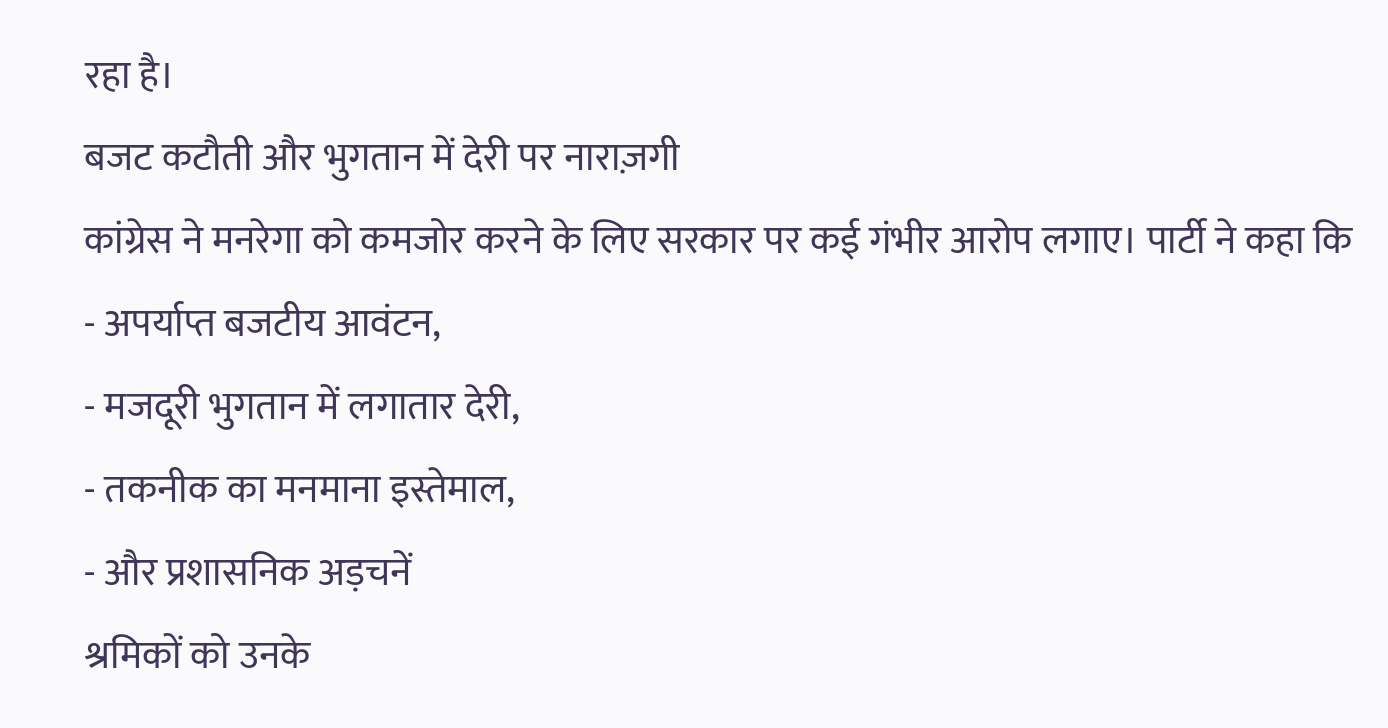रहा है।
बजट कटौती और भुगतान में देरी पर नाराज़गी
कांग्रेस ने मनरेगा को कमजोर करने के लिए सरकार पर कई गंभीर आरोप लगाए। पार्टी ने कहा कि
- अपर्याप्त बजटीय आवंटन,
- मजदूरी भुगतान में लगातार देरी,
- तकनीक का मनमाना इस्तेमाल,
- और प्रशासनिक अड़चनें
श्रमिकों को उनके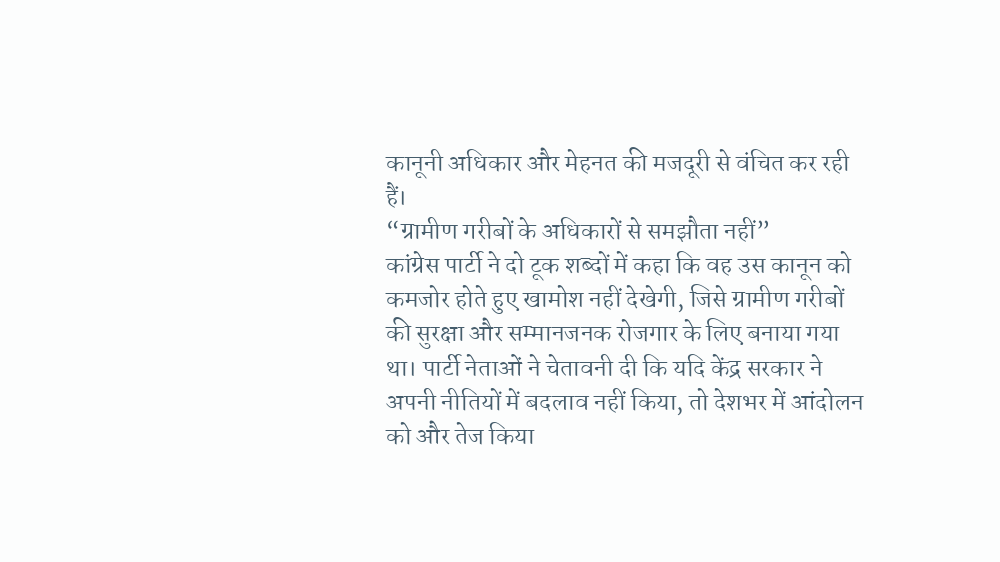कानूनी अधिकार और मेहनत की मजदूरी से वंचित कर रही हैं।
“ग्रामीण गरीबों के अधिकारों से समझौता नहीं”
कांग्रेस पार्टी ने दो टूक शब्दों में कहा कि वह उस कानून को कमजोर होते हुए खामोश नहीं देखेगी, जिसे ग्रामीण गरीबों की सुरक्षा और सम्मानजनक रोजगार के लिए बनाया गया था। पार्टी नेताओं ने चेतावनी दी कि यदि केंद्र सरकार ने अपनी नीतियों में बदलाव नहीं किया, तो देशभर में आंदोलन को और तेज किया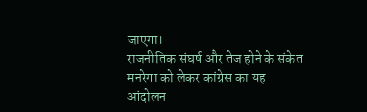जाएगा।
राजनीतिक संघर्ष और तेज होने के संकेत
मनरेगा को लेकर कांग्रेस का यह आंदोलन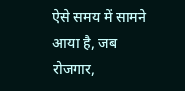ऐसे समय में सामने आया है, जब रोजगार,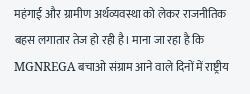महंगाई और ग्रामीण अर्थव्यवस्था को लेकर राजनीतिक बहस लगातार तेज हो रही है। माना जा रहा है कि MGNREGA बचाओ संग्राम आने वाले दिनों में राष्ट्रीय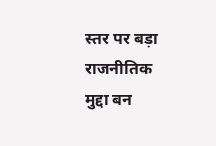स्तर पर बड़ा राजनीतिक मुद्दा बन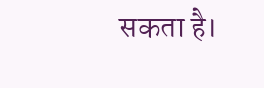सकता है।